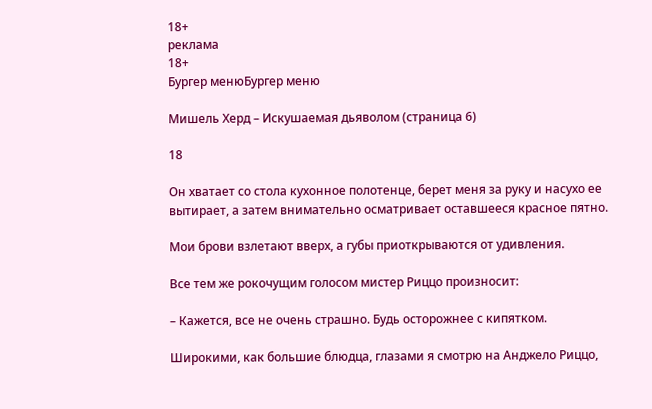18+
реклама
18+
Бургер менюБургер меню

Мишель Херд – Искушаемая дьяволом (страница 6)

18

Он хватает со стола кухонное полотенце, берет меня за руку и насухо ее вытирает, а затем внимательно осматривает оставшееся красное пятно.

Мои брови взлетают вверх, а губы приоткрываются от удивления.

Все тем же рокочущим голосом мистер Риццо произносит:

– Кажется, все не очень страшно. Будь осторожнее с кипятком.

Широкими, как большие блюдца, глазами я смотрю на Анджело Риццо,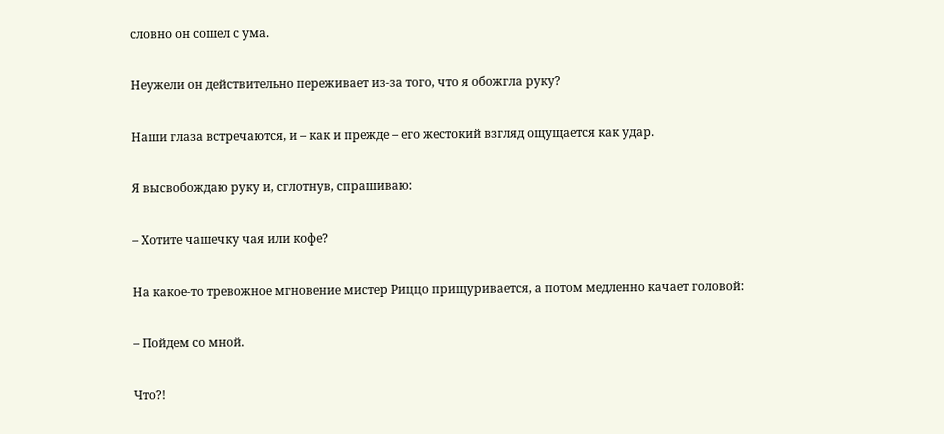словно он сошел с ума.

Неужели он действительно переживает из-за того, что я обожгла руку?

Наши глаза встречаются, и – как и прежде – его жестокий взгляд ощущается как удар.

Я высвобождаю руку и, сглотнув, спрашиваю:

– Хотите чашечку чая или кофе?

На какое-то тревожное мгновение мистер Риццо прищуривается, а потом медленно качает головой:

– Пойдем со мной.

Что?!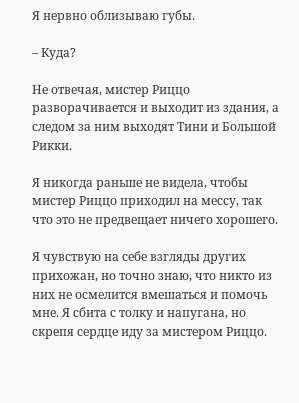Я нервно облизываю губы.

– Куда?

Не отвечая, мистер Риццо разворачивается и выходит из здания, а следом за ним выходят Тини и Большой Рикки.

Я никогда раньше не видела, чтобы мистер Риццо приходил на мессу, так что это не предвещает ничего хорошего.

Я чувствую на себе взгляды других прихожан, но точно знаю, что никто из них не осмелится вмешаться и помочь мне. Я сбита с толку и напугана, но скрепя сердце иду за мистером Риццо.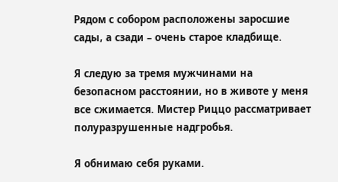Рядом с собором расположены заросшие сады, а сзади – очень старое кладбище.

Я следую за тремя мужчинами на безопасном расстоянии, но в животе у меня все сжимается. Мистер Риццо рассматривает полуразрушенные надгробья.

Я обнимаю себя руками.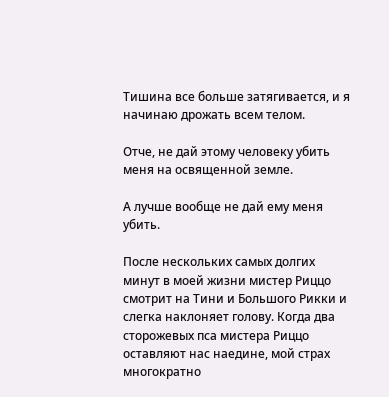Тишина все больше затягивается, и я начинаю дрожать всем телом.

Отче, не дай этому человеку убить меня на освященной земле.

А лучше вообще не дай ему меня убить.

После нескольких самых долгих минут в моей жизни мистер Риццо смотрит на Тини и Большого Рикки и слегка наклоняет голову. Когда два сторожевых пса мистера Риццо оставляют нас наедине, мой страх многократно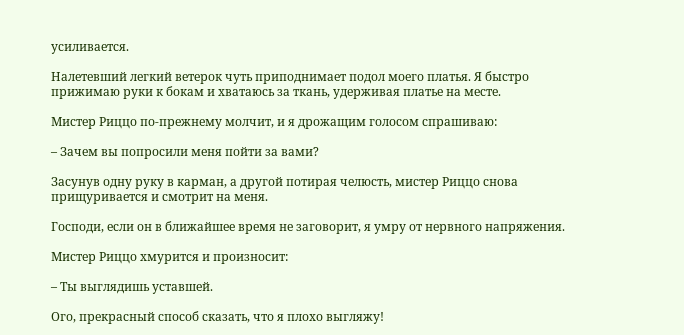усиливается.

Налетевший легкий ветерок чуть приподнимает подол моего платья. Я быстро прижимаю руки к бокам и хватаюсь за ткань, удерживая платье на месте.

Мистер Риццо по-прежнему молчит, и я дрожащим голосом спрашиваю:

– Зачем вы попросили меня пойти за вами?

Засунув одну руку в карман, а другой потирая челюсть, мистер Риццо снова прищуривается и смотрит на меня.

Господи, если он в ближайшее время не заговорит, я умру от нервного напряжения.

Мистер Риццо хмурится и произносит:

– Ты выглядишь уставшей.

Ого, прекрасный способ сказать, что я плохо выгляжу!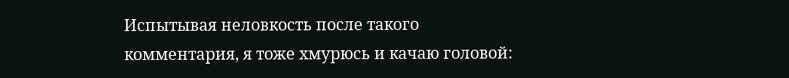Испытывая неловкость после такого комментария, я тоже хмурюсь и качаю головой: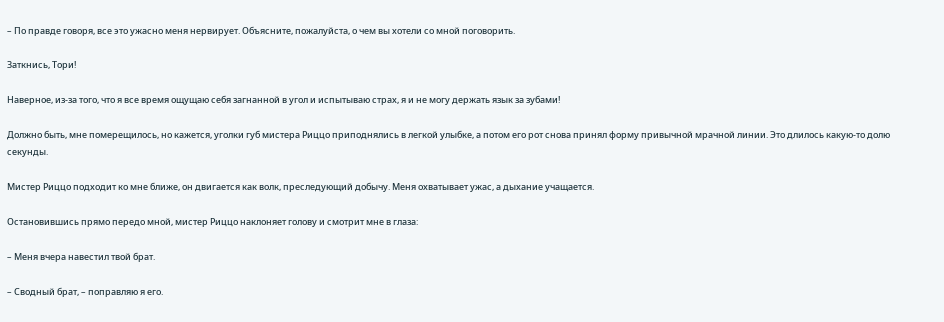– По правде говоря, все это ужасно меня нервирует. Объясните, пожалуйста, о чем вы хотели со мной поговорить.

Заткнись, Тори!

Наверное, из-за того, что я все время ощущаю себя загнанной в угол и испытываю страх, я и не могу держать язык за зубами!

Должно быть, мне померещилось, но кажется, уголки губ мистера Риццо приподнялись в легкой улыбке, а потом его рот снова принял форму привычной мрачной линии. Это длилось какую-то долю секунды.

Мистер Риццо подходит ко мне ближе, он двигается как волк, преследующий добычу. Меня охватывает ужас, а дыхание учащается.

Остановившись прямо передо мной, мистер Риццо наклоняет голову и смотрит мне в глаза:

– Меня вчера навестил твой брат.

– Сводный брат, – поправляю я его.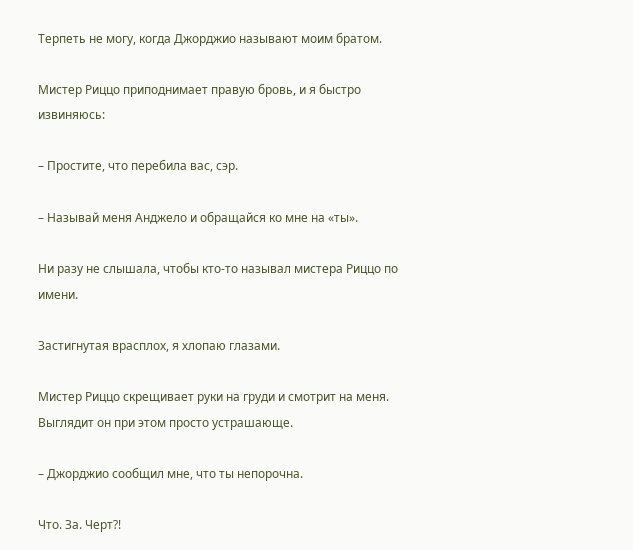Терпеть не могу, когда Джорджио называют моим братом.

Мистер Риццо приподнимает правую бровь, и я быстро извиняюсь:

– Простите, что перебила вас, сэр.

– Называй меня Анджело и обращайся ко мне на «ты».

Ни разу не слышала, чтобы кто-то называл мистера Риццо по имени.

Застигнутая врасплох, я хлопаю глазами.

Мистер Риццо скрещивает руки на груди и смотрит на меня. Выглядит он при этом просто устрашающе.

– Джорджио сообщил мне, что ты непорочна.

Что. За. Черт?!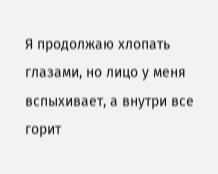Я продолжаю хлопать глазами, но лицо у меня вспыхивает, а внутри все горит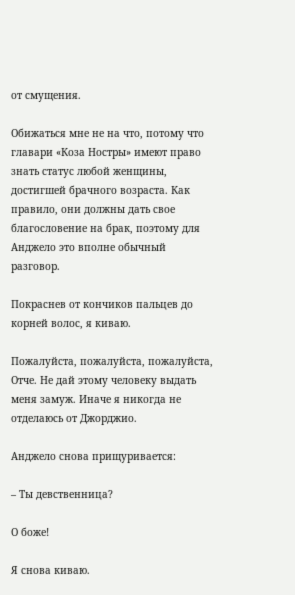от смущения.

Обижаться мне не на что, потому что главари «Коза Ностры» имеют право знать статус любой женщины, достигшей брачного возраста. Как правило, они должны дать свое благословение на брак, поэтому для Анджело это вполне обычный разговор.

Покраснев от кончиков пальцев до корней волос, я киваю.

Пожалуйста, пожалуйста, пожалуйста, Отче. Не дай этому человеку выдать меня замуж. Иначе я никогда не отделаюсь от Джорджио.

Анджело снова прищуривается:

– Ты девственница?

О боже!

Я снова киваю.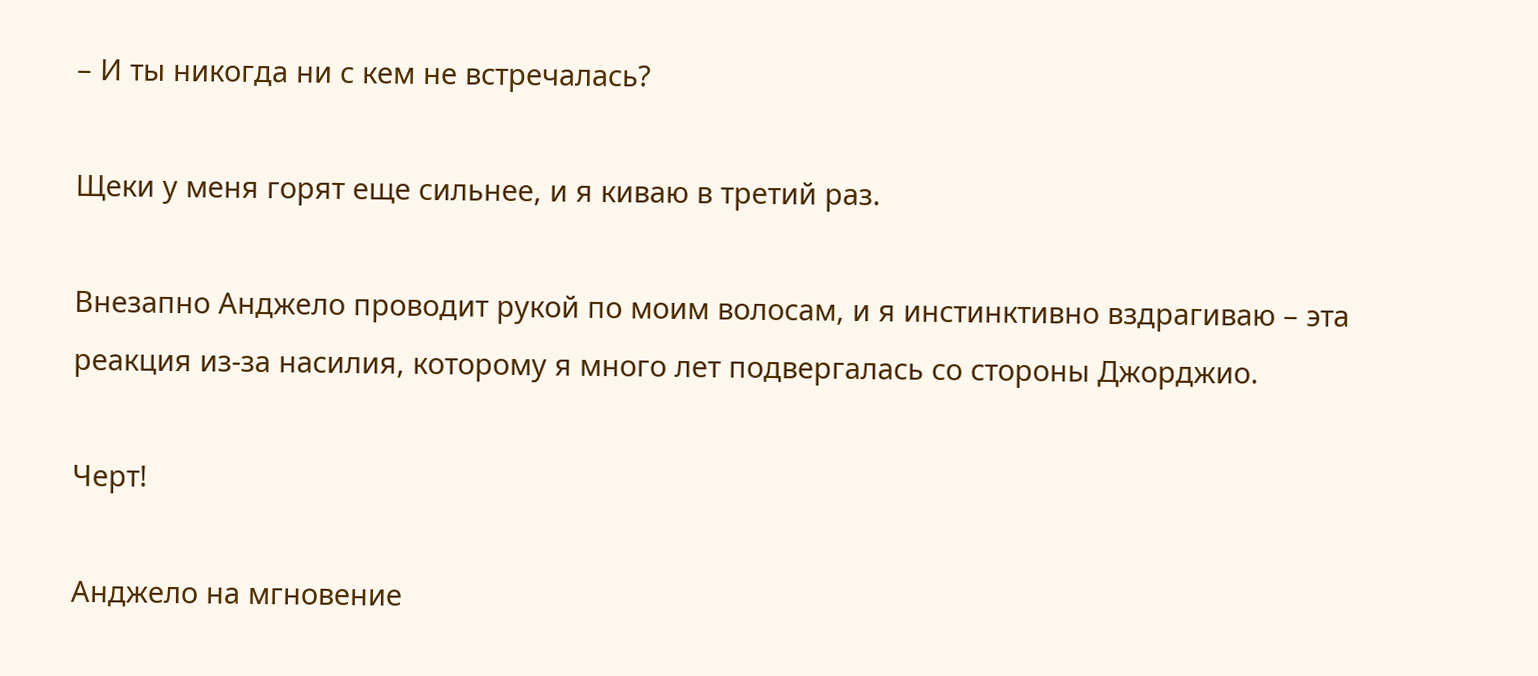– И ты никогда ни с кем не встречалась?

Щеки у меня горят еще сильнее, и я киваю в третий раз.

Внезапно Анджело проводит рукой по моим волосам, и я инстинктивно вздрагиваю – эта реакция из-за насилия, которому я много лет подвергалась со стороны Джорджио.

Черт!

Анджело на мгновение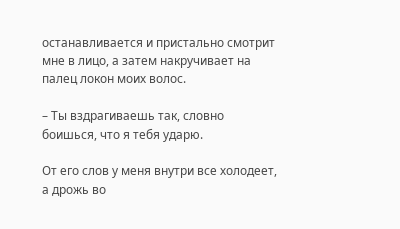останавливается и пристально смотрит мне в лицо, а затем накручивает на палец локон моих волос.

– Ты вздрагиваешь так, словно боишься, что я тебя ударю.

От его слов у меня внутри все холодеет, а дрожь во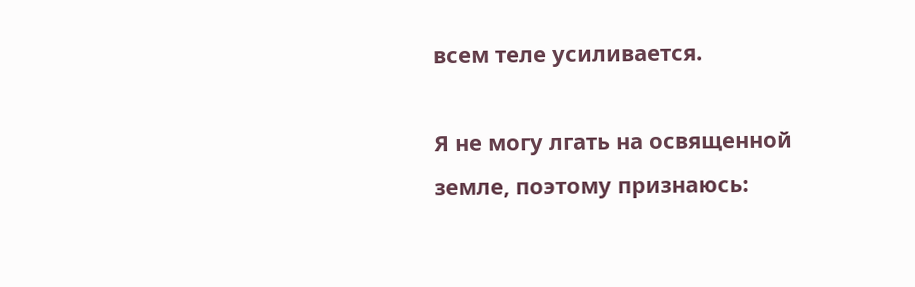всем теле усиливается.

Я не могу лгать на освященной земле, поэтому признаюсь: